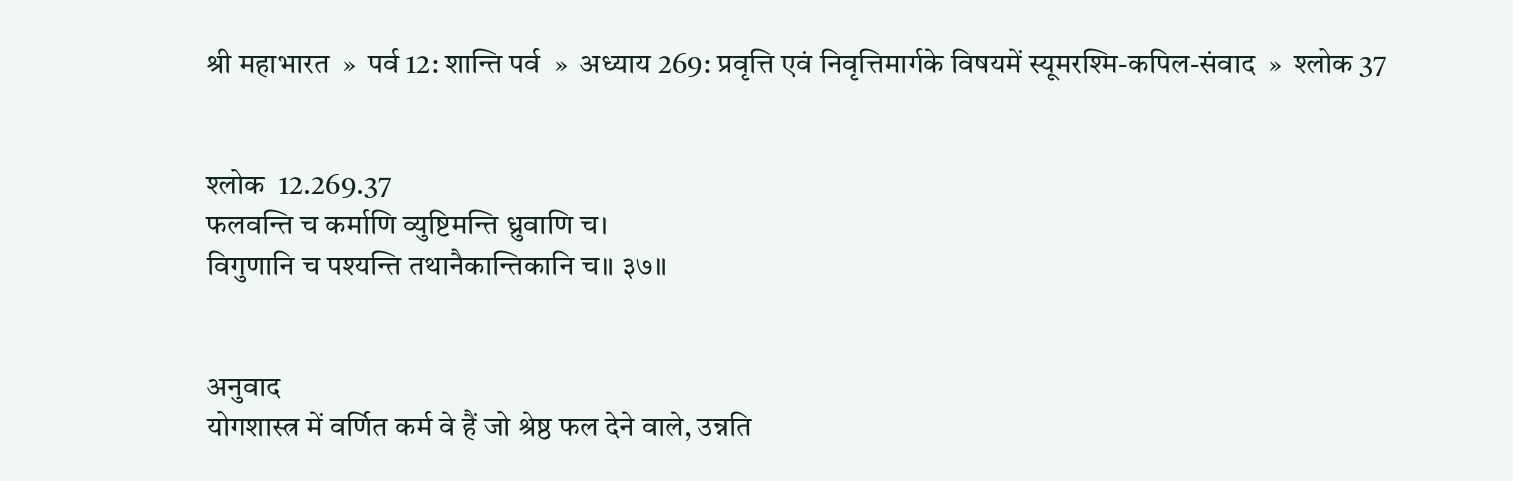श्री महाभारत  »  पर्व 12: शान्ति पर्व  »  अध्याय 269: प्रवृत्ति एवं निवृत्तिमार्गके विषयमें स्यूमरश्मि-कपिल-संवाद  »  श्लोक 37


श्लोक  12.269.37
फलवन्ति च कर्माणि व्युष्टिमन्ति ध्रुवाणि च।
विगुणानि च पश्यन्ति तथानैकान्तिकानि च॥ ३७॥


अनुवाद
योगशास्त्र में वर्णित कर्म वे हैं जो श्रेष्ठ फल देने वाले, उन्नति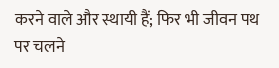करने वाले और स्थायी हैं; फिर भी जीवन पथ पर चलने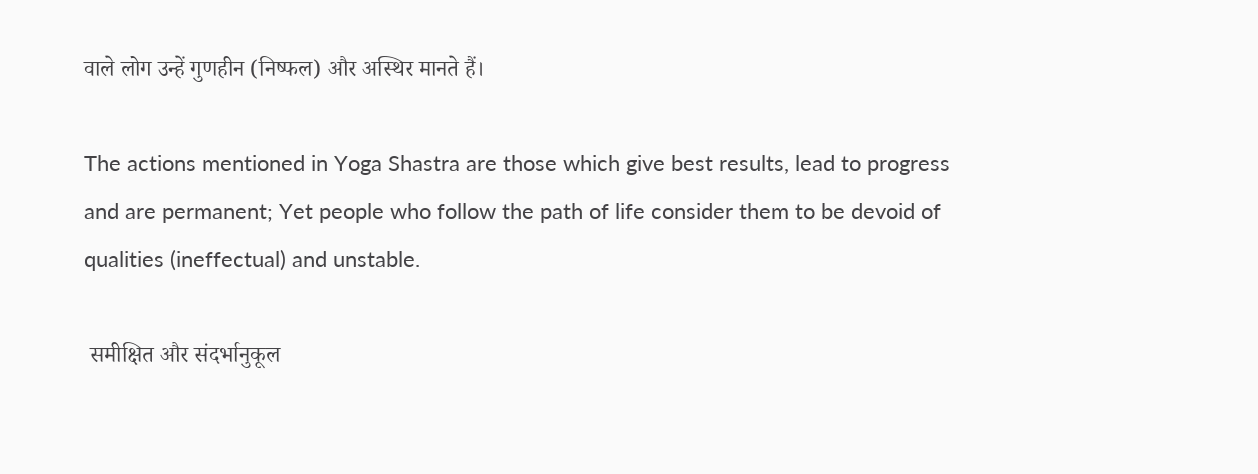वाले लोग उन्हें गुणहीन (निष्फल) और अस्थिर मानते हैं।

The actions mentioned in Yoga Shastra are those which give best results, lead to progress and are permanent; Yet people who follow the path of life consider them to be devoid of qualities (ineffectual) and unstable.

 समीक्षित और संदर्भानुकूल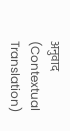अनुवाद (Contextual Translation)